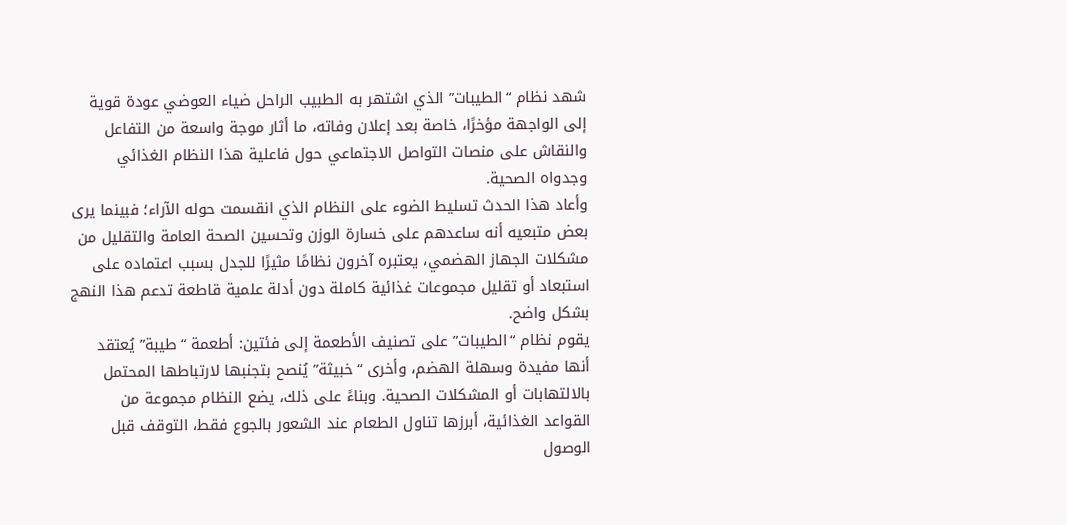شهد نظام “الطيبات” الذي اشتهر به الطبيب الراحل ضياء العوضي عودة قوية إلى الواجهة مؤخرًا، خاصة بعد إعلان وفاته، ما أثار موجة واسعة من التفاعل والنقاش على منصات التواصل الاجتماعي حول فاعلية هذا النظام الغذائي وجدواه الصحية.
وأعاد هذا الحدث تسليط الضوء على النظام الذي انقسمت حوله الآراء؛ فبينما يرى بعض متبعيه أنه ساعدهم على خسارة الوزن وتحسين الصحة العامة والتقليل من مشكلات الجهاز الهضمي، يعتبره آخرون نظامًا مثيرًا للجدل بسبب اعتماده على استبعاد أو تقليل مجموعات غذائية كاملة دون أدلة علمية قاطعة تدعم هذا النهج بشكل واضح.
يقوم نظام “الطيبات” على تصنيف الأطعمة إلى فئتين: أطعمة “طيبة” يُعتقد أنها مفيدة وسهلة الهضم، وأخرى “خبيثة” يُنصح بتجنبها لارتباطها المحتمل بالالتهابات أو المشكلات الصحية. وبناءً على ذلك، يضع النظام مجموعة من القواعد الغذائية، أبرزها تناول الطعام عند الشعور بالجوع فقط، التوقف قبل الوصول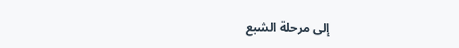إلى مرحلة الشبع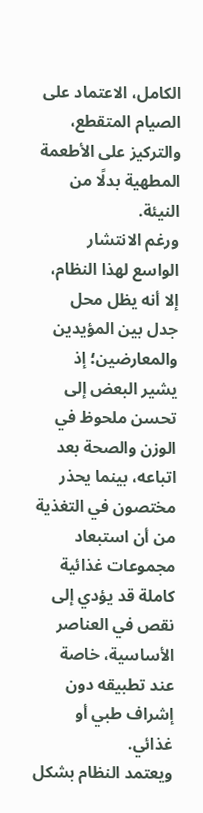الكامل، الاعتماد على الصيام المتقطع، والتركيز على الأطعمة المطهية بدلًا من النيئة.
ورغم الانتشار الواسع لهذا النظام، إلا أنه يظل محل جدل بين المؤيدين والمعارضين؛ إذ يشير البعض إلى تحسن ملحوظ في الوزن والصحة بعد اتباعه، بينما يحذر مختصون في التغذية من أن استبعاد مجموعات غذائية كاملة قد يؤدي إلى نقص في العناصر الأساسية، خاصة عند تطبيقه دون إشراف طبي أو غذائي.
ويعتمد النظام بشكل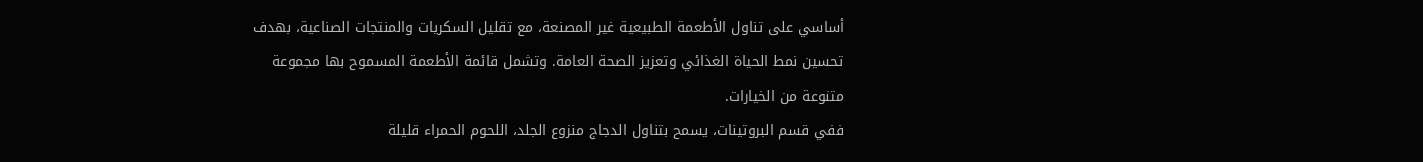أساسي على تناول الأطعمة الطبيعية غير المصنعة، مع تقليل السكريات والمنتجات الصناعية، بهدف تحسين نمط الحياة الغذائي وتعزيز الصحة العامة. وتشمل قائمة الأطعمة المسموح بها مجموعة متنوعة من الخيارات.
ففي قسم البروتينات، يسمح بتناول الدجاج منزوع الجلد، اللحوم الحمراء قليلة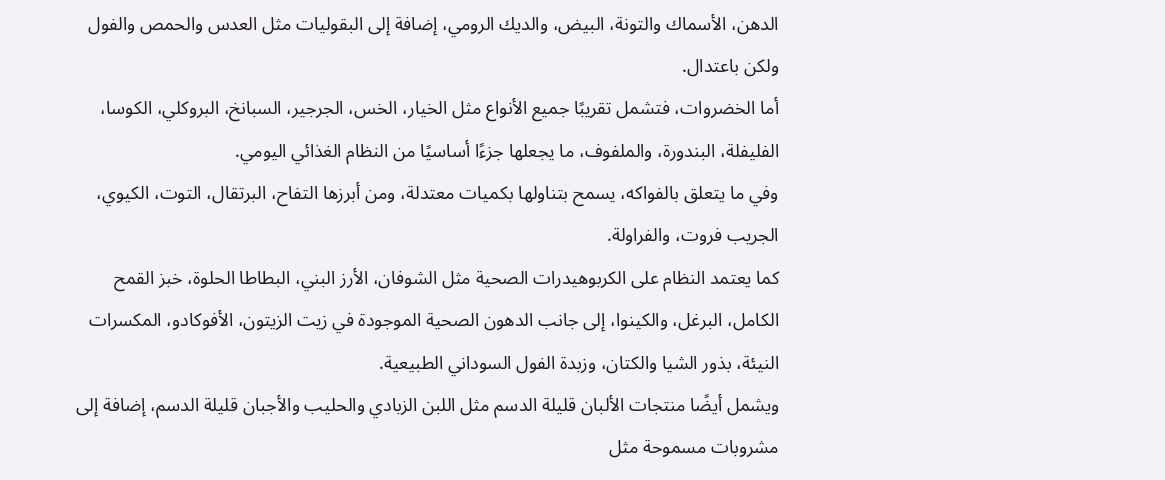الدهن، الأسماك والتونة، البيض، والديك الرومي، إضافة إلى البقوليات مثل العدس والحمص والفول ولكن باعتدال.
أما الخضروات، فتشمل تقريبًا جميع الأنواع مثل الخيار، الخس، الجرجير، السبانخ، البروكلي، الكوسا، الفليفلة، البندورة، والملفوف، ما يجعلها جزءًا أساسيًا من النظام الغذائي اليومي.
وفي ما يتعلق بالفواكه، يسمح بتناولها بكميات معتدلة، ومن أبرزها التفاح، البرتقال، التوت، الكيوي، الجريب فروت، والفراولة.
كما يعتمد النظام على الكربوهيدرات الصحية مثل الشوفان، الأرز البني، البطاطا الحلوة، خبز القمح الكامل، البرغل، والكينوا، إلى جانب الدهون الصحية الموجودة في زيت الزيتون، الأفوكادو، المكسرات النيئة، بذور الشيا والكتان، وزبدة الفول السوداني الطبيعية.
ويشمل أيضًا منتجات الألبان قليلة الدسم مثل اللبن الزبادي والحليب والأجبان قليلة الدسم، إضافة إلى مشروبات مسموحة مثل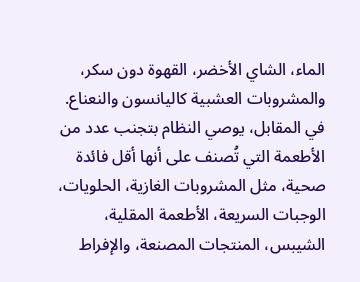الماء، الشاي الأخضر، القهوة دون سكر، والمشروبات العشبية كاليانسون والنعناع.
في المقابل، يوصي النظام بتجنب عدد من الأطعمة التي تُصنف على أنها أقل فائدة صحية، مثل المشروبات الغازية، الحلويات، الوجبات السريعة، الأطعمة المقلية، الشيبس، المنتجات المصنعة، والإفراط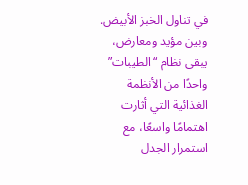في تناول الخبز الأبيض.
وبين مؤيد ومعارض، يبقى نظام “الطيبات” واحدًا من الأنظمة الغذائية التي أثارت اهتمامًا واسعًا، مع استمرار الجدل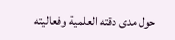حول مدى دقته العلمية وفعاليته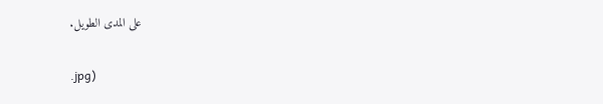على المدى الطويل.

.jpg)